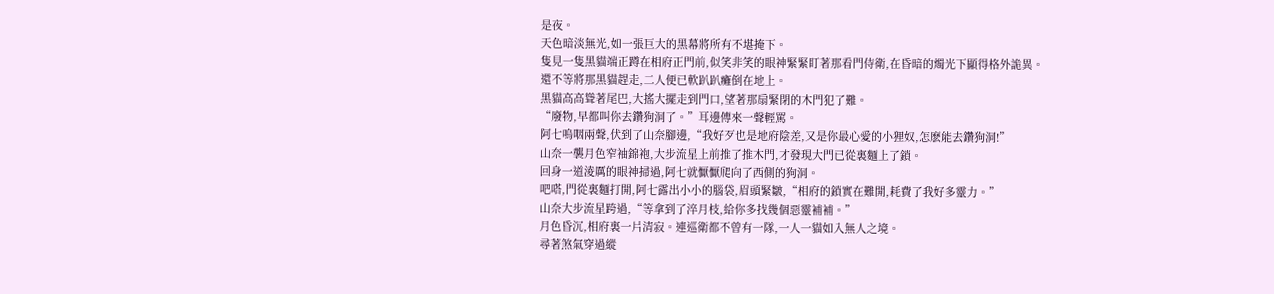是夜。
天色暗淡無光,如一張巨大的黑幕將所有不堪掩下。
隻見一隻黑貓端正蹲在相府正門前,似笑非笑的眼神緊緊盯著那看門侍衛,在昏暗的燭光下顯得格外詭異。
還不等將那黑貓趕走,二人便已軟趴趴癱倒在地上。
黑貓高高聳著尾巴,大搖大擺走到門口,望著那扇緊閉的木門犯了難。
“廢物,早都叫你去鑽狗洞了。”耳邊傳來一聲輕罵。
阿七嗚咽兩聲,伏到了山奈腳邊,“我好歹也是地府陰差,又是你最心愛的小狸奴,怎麽能去鑽狗洞!”
山奈一襲月色窄袖錦袍,大步流星上前推了推木門,才發現大門已從裏麵上了鎖。
回身一道淩厲的眼神掃過,阿七就懨懨爬向了西側的狗洞。
吧嗒,門從裏麵打開,阿七露出小小的腦袋,眉頭緊皺,“相府的鎖實在難開,耗費了我好多靈力。”
山奈大步流星跨過,“等拿到了淬月枝,給你多找幾個惡靈補補。”
月色昏沉,相府裏一片清寂。連巡衛都不曾有一隊,一人一貓如入無人之境。
尋著煞氣穿過縱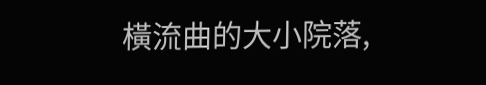橫流曲的大小院落,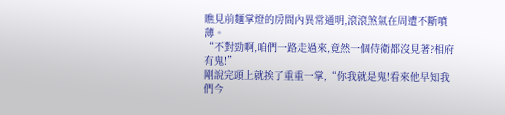瞧見前麵掌燈的房間內異常通明,滾滾煞氣在周遭不斷噴薄。
“不對勁啊,咱們一路走過來,竟然一個侍衛都沒見著?相府有鬼!”
剛說完頭上就挨了重重一掌,“你我就是鬼!看來他早知我們今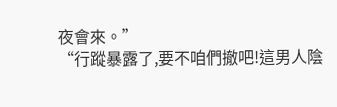夜會來。”
“行蹤暴露了,要不咱們撤吧!這男人陰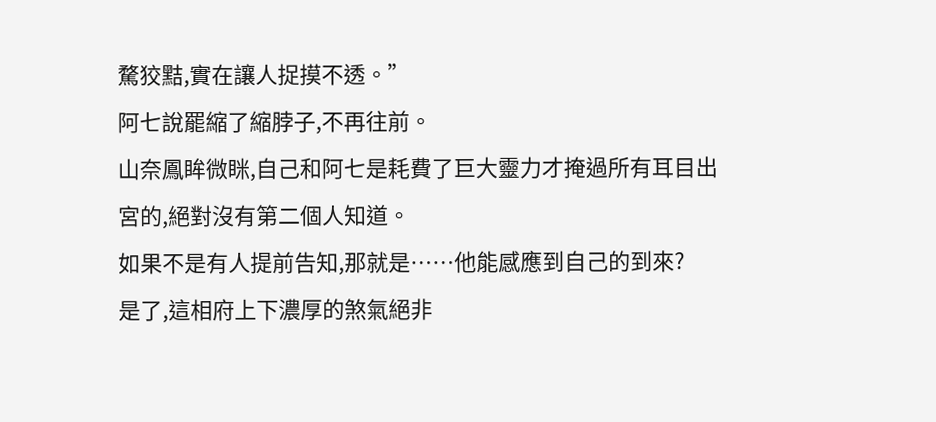騖狡黠,實在讓人捉摸不透。”
阿七說罷縮了縮脖子,不再往前。
山奈鳳眸微眯,自己和阿七是耗費了巨大靈力才掩過所有耳目出宮的,絕對沒有第二個人知道。
如果不是有人提前告知,那就是……他能感應到自己的到來?
是了,這相府上下濃厚的煞氣絕非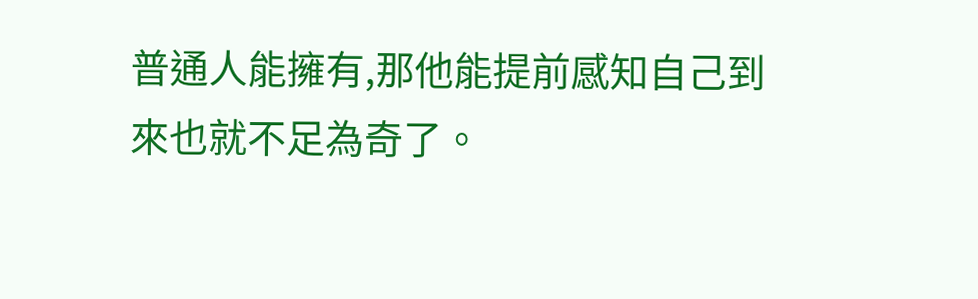普通人能擁有,那他能提前感知自己到來也就不足為奇了。